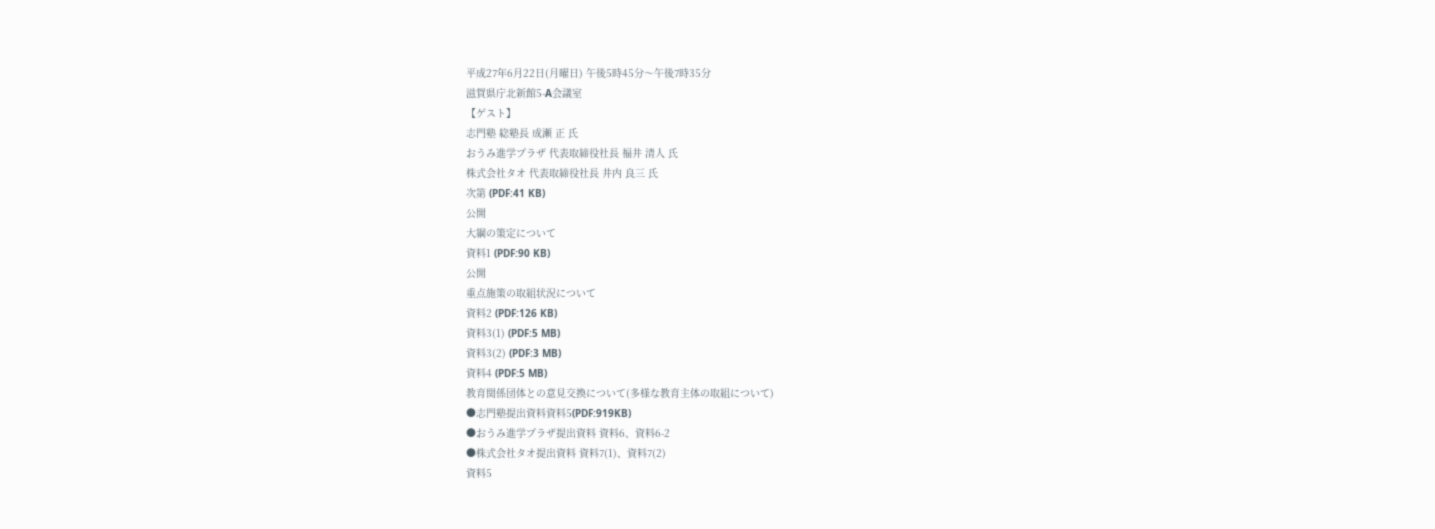平成27年6月22日(月曜日) 午後5時45分〜午後7時35分
滋賀県庁北新館5-A会議室
【ゲスト】
志門塾 総塾長 成瀬 正 氏
おうみ進学プラザ 代表取締役社長 福井 清人 氏
株式会社タオ 代表取締役社長 井内 良三 氏
次第 (PDF:41 KB)
公開
大綱の策定について
資料1 (PDF:90 KB)
公開
重点施策の取組状況について
資料2 (PDF:126 KB)
資料3(1) (PDF:5 MB)
資料3(2) (PDF:3 MB)
資料4 (PDF:5 MB)
教育関係団体との意見交換について(多様な教育主体の取組について)
●志門塾提出資料資料5(PDF:919KB)
●おうみ進学プラザ提出資料 資料6、資料6-2
●株式会社タオ提出資料 資料7(1)、資料7(2)
資料5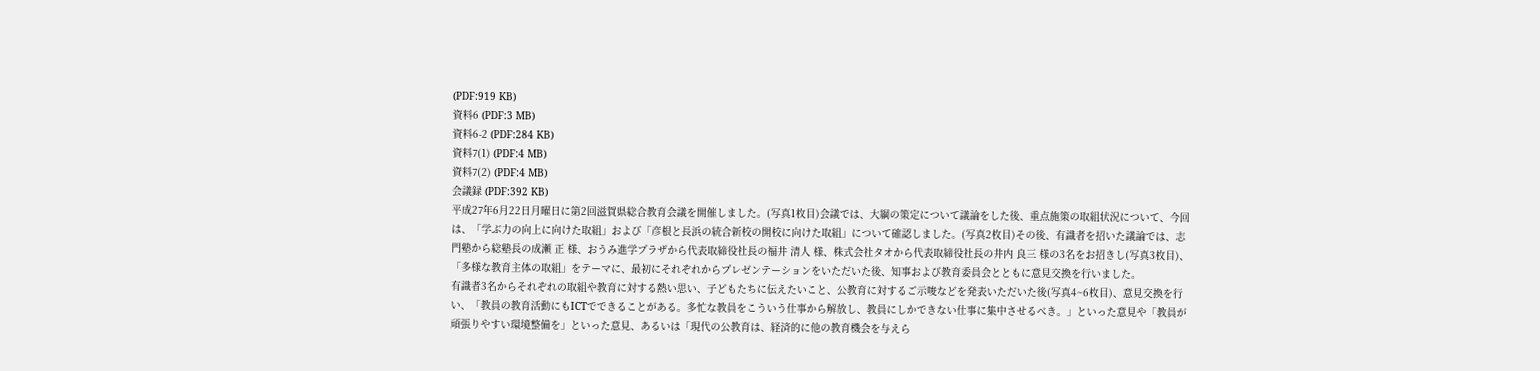(PDF:919 KB)
資料6 (PDF:3 MB)
資料6-2 (PDF:284 KB)
資料7(1) (PDF:4 MB)
資料7(2) (PDF:4 MB)
会議録 (PDF:392 KB)
平成27年6月22日月曜日に第2回滋賀県総合教育会議を開催しました。(写真1枚目)会議では、大綱の策定について議論をした後、重点施策の取組状況について、今回は、「学ぶ力の向上に向けた取組」および「彦根と長浜の統合新校の開校に向けた取組」について確認しました。(写真2枚目)その後、有識者を招いた議論では、志門塾から総塾長の成瀬 正 様、おうみ進学プラザから代表取締役社長の福井 清人 様、株式会社タオから代表取締役社長の井内 良三 様の3名をお招きし(写真3枚目)、「多様な教育主体の取組」をテーマに、最初にそれぞれからプレゼンテーションをいただいた後、知事および教育委員会とともに意見交換を行いました。
有識者3名からそれぞれの取組や教育に対する熱い思い、子どもたちに伝えたいこと、公教育に対するご示唆などを発表いただいた後(写真4~6枚目)、意見交換を行い、「教員の教育活動にもICTでできることがある。多忙な教員をこういう仕事から解放し、教員にしかできない仕事に集中させるべき。」といった意見や「教員が頑張りやすい環境整備を」といった意見、あるいは「現代の公教育は、経済的に他の教育機会を与えら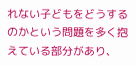れない子どもをどうするのかという問題を多く抱えている部分があり、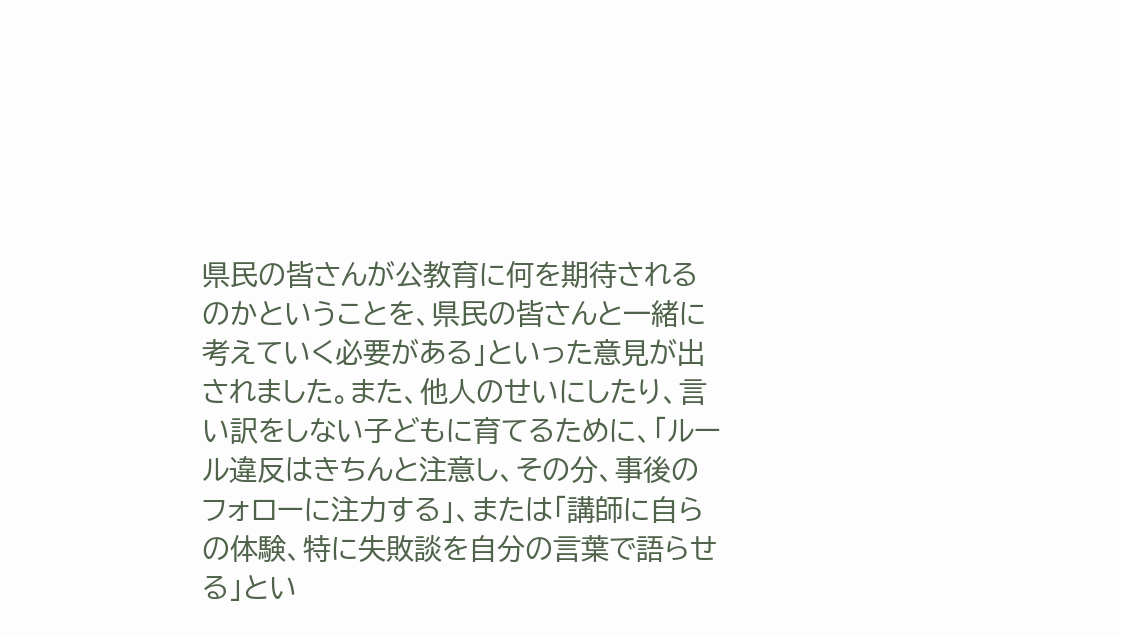県民の皆さんが公教育に何を期待されるのかということを、県民の皆さんと一緒に考えていく必要がある」といった意見が出されました。また、他人のせいにしたり、言い訳をしない子どもに育てるために、「ルール違反はきちんと注意し、その分、事後のフォローに注力する」、または「講師に自らの体験、特に失敗談を自分の言葉で語らせる」とい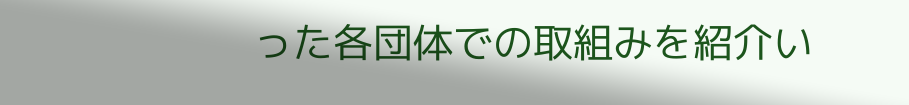った各団体での取組みを紹介い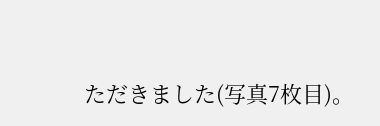ただきました(写真7枚目)。